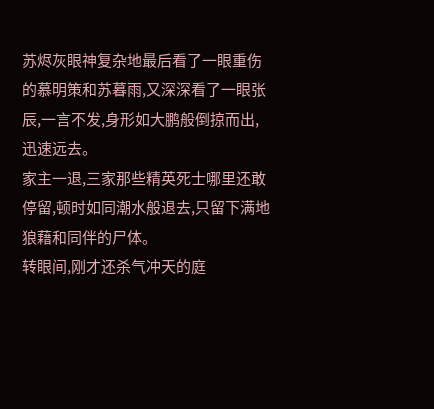苏烬灰眼神复杂地最后看了一眼重伤的慕明策和苏暮雨,又深深看了一眼张辰,一言不发,身形如大鹏般倒掠而出,迅速远去。
家主一退,三家那些精英死士哪里还敢停留,顿时如同潮水般退去,只留下满地狼藉和同伴的尸体。
转眼间,刚才还杀气冲天的庭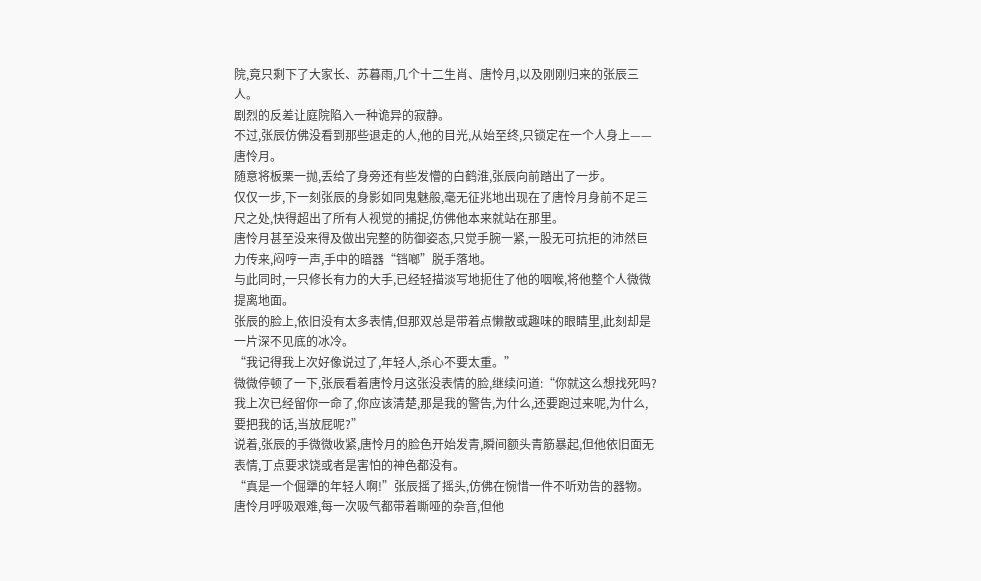院,竟只剩下了大家长、苏暮雨,几个十二生肖、唐怜月,以及刚刚归来的张辰三人。
剧烈的反差让庭院陷入一种诡异的寂静。
不过,张辰仿佛没看到那些退走的人,他的目光,从始至终,只锁定在一个人身上——唐怜月。
随意将板栗一抛,丢给了身旁还有些发懵的白鹤淮,张辰向前踏出了一步。
仅仅一步,下一刻张辰的身影如同鬼魅般,毫无征兆地出现在了唐怜月身前不足三尺之处,快得超出了所有人视觉的捕捉,仿佛他本来就站在那里。
唐怜月甚至没来得及做出完整的防御姿态,只觉手腕一紧,一股无可抗拒的沛然巨力传来,闷哼一声,手中的暗器“铛啷”脱手落地。
与此同时,一只修长有力的大手,已经轻描淡写地扼住了他的咽喉,将他整个人微微提离地面。
张辰的脸上,依旧没有太多表情,但那双总是带着点懒散或趣味的眼睛里,此刻却是一片深不见底的冰冷。
“我记得我上次好像说过了,年轻人,杀心不要太重。”
微微停顿了一下,张辰看着唐怜月这张没表情的脸,继续问道:“你就这么想找死吗?我上次已经留你一命了,你应该清楚,那是我的警告,为什么,还要跑过来呢,为什么,要把我的话,当放屁呢?”
说着,张辰的手微微收紧,唐怜月的脸色开始发青,瞬间额头青筋暴起,但他依旧面无表情,丁点要求饶或者是害怕的神色都没有。
“真是一个倔犟的年轻人啊!”张辰摇了摇头,仿佛在惋惜一件不听劝告的器物。
唐怜月呼吸艰难,每一次吸气都带着嘶哑的杂音,但他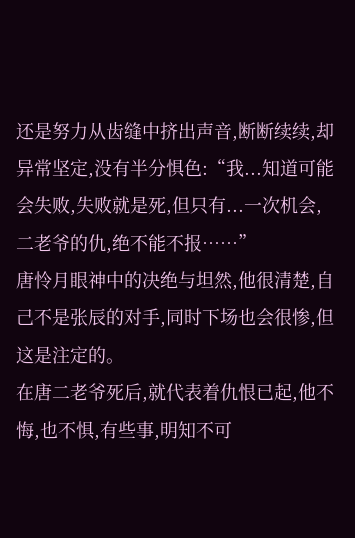还是努力从齿缝中挤出声音,断断续续,却异常坚定,没有半分惧色:“我...知道可能会失败,失败就是死,但只有...一次机会,二老爷的仇,绝不能不报……”
唐怜月眼神中的决绝与坦然,他很清楚,自己不是张辰的对手,同时下场也会很惨,但这是注定的。
在唐二老爷死后,就代表着仇恨已起,他不悔,也不惧,有些事,明知不可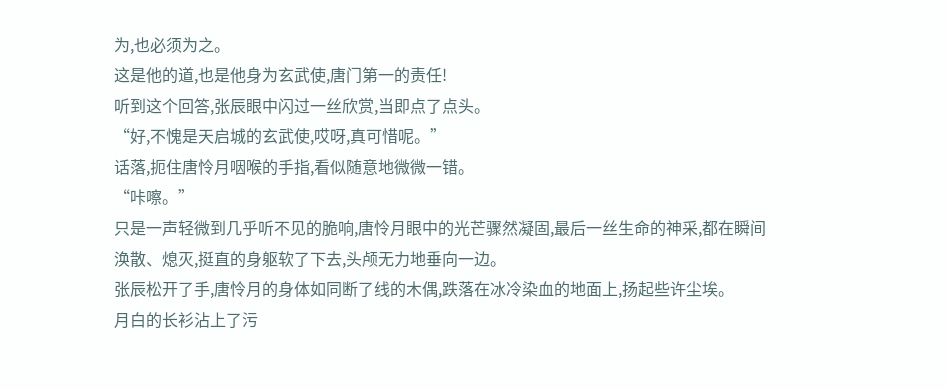为,也必须为之。
这是他的道,也是他身为玄武使,唐门第一的责任!
听到这个回答,张辰眼中闪过一丝欣赏,当即点了点头。
“好,不愧是天启城的玄武使,哎呀,真可惜呢。”
话落,扼住唐怜月咽喉的手指,看似随意地微微一错。
“咔嚓。”
只是一声轻微到几乎听不见的脆响,唐怜月眼中的光芒骤然凝固,最后一丝生命的神采,都在瞬间涣散、熄灭,挺直的身躯软了下去,头颅无力地垂向一边。
张辰松开了手,唐怜月的身体如同断了线的木偶,跌落在冰冷染血的地面上,扬起些许尘埃。
月白的长衫沾上了污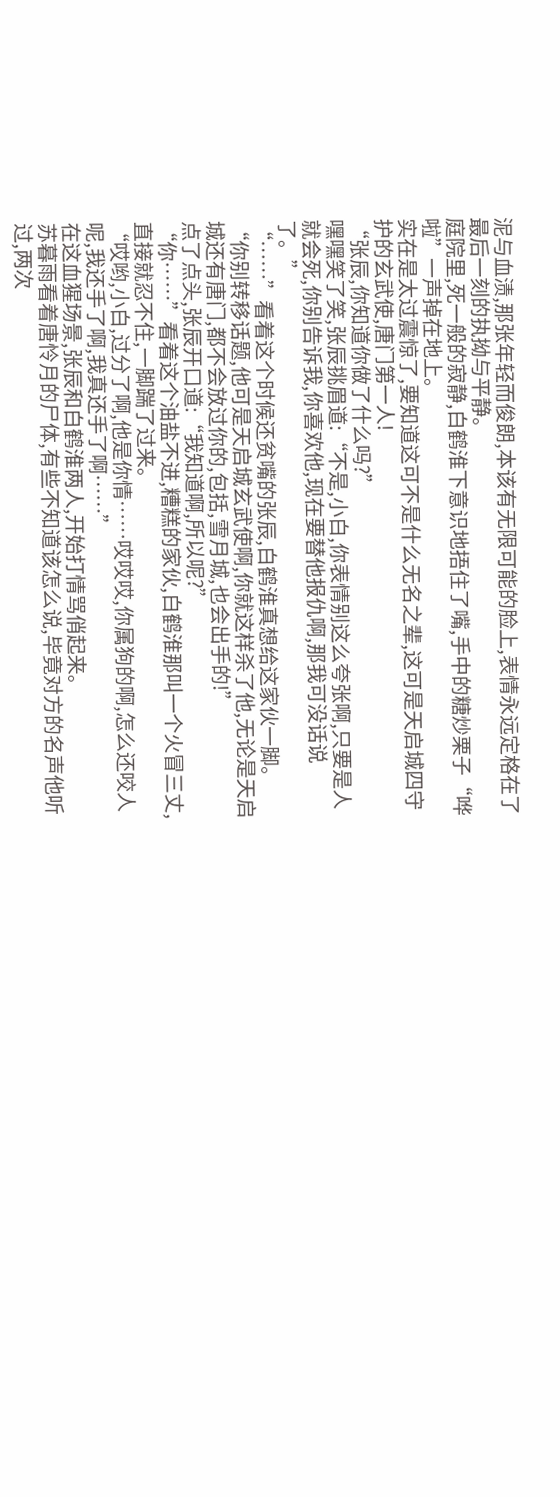泥与血渍,那张年轻而俊朗,本该有无限可能的脸上,表情永远定格在了最后一刻的执拗与平静。
庭院里,死一般的寂静,白鹤淮下意识地捂住了嘴,手中的糖炒栗子“哗啦”一声掉在地上。
实在是太过震惊了,要知道这可不是什么无名之辈,这可是天启城四守护的玄武使,唐门第一人!
“张辰,你知道你做了什么吗?”
嘿嘿笑了笑,张辰挑眉道:“不是,小白,你表情别这么夸张啊,只要是人就会死,你别告诉我,你喜欢他,现在要替他报仇啊,那我可没话说了。”
“……”看着这个时候还贫嘴的张辰,白鹤淮真想给这家伙一脚。
“你别转移话题,他可是天启城玄武使啊,你就这样杀了他,无论是天启城还有唐门,都不会放过你的,包括,雪月城,也会出手的!”
点了点头,张辰开口道:“我知道啊,所以呢?”
“你……”看着这个油盐不进,糟糕的家伙,白鹤淮那叫一个火冒三丈,直接就忍不住,一脚踹了过来。
“哎哟,小白,过分了啊,他是你情……哎哎哎,你属狗的啊,怎么还咬人呢,我还手了啊,我真还手了啊……”
在这血猩场景,张辰和白鹤淮两人,开始打情骂俏起来。
苏暮雨看着唐怜月的尸体,有些不知道该怎么说,毕竟对方的名声他听过,两次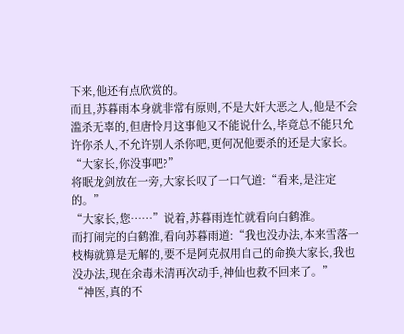下来,他还有点欣赏的。
而且,苏暮雨本身就非常有原则,不是大奸大恶之人,他是不会滥杀无辜的,但唐怜月这事他又不能说什么,毕竟总不能只允许你杀人,不允许别人杀你吧,更何况他要杀的还是大家长。
“大家长,你没事吧?”
将眠龙剑放在一旁,大家长叹了一口气道:“看来,是注定的。”
“大家长,您……”说着,苏暮雨连忙就看向白鹤淮。
而打闹完的白鹤淮,看向苏暮雨道:“我也没办法,本来雪落一枝梅就算是无解的,要不是阿克叔用自己的命换大家长,我也没办法,现在余毒未清再次动手,神仙也救不回来了。”
“神医,真的不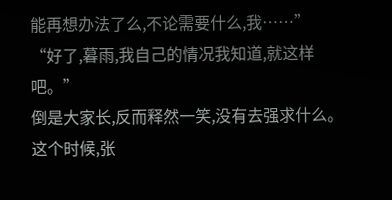能再想办法了么,不论需要什么,我……”
“好了,暮雨,我自己的情况我知道,就这样吧。”
倒是大家长,反而释然一笑,没有去强求什么。
这个时候,张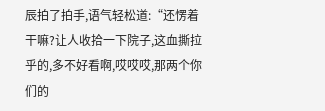辰拍了拍手,语气轻松道:“还愣着干嘛?让人收拾一下院子,这血撕拉乎的,多不好看啊,哎哎哎,那两个你们的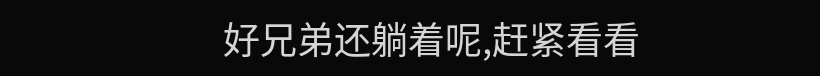好兄弟还躺着呢,赶紧看看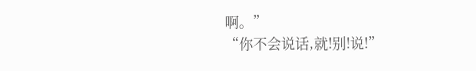啊。”
“你不会说话,就!别!说!”